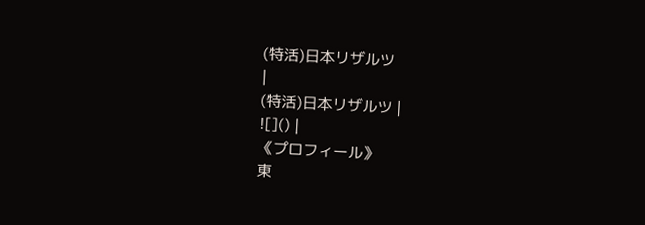(特活)日本リザルツ
|
(特活)日本リザルツ |
![]() |
《プロフィール》
東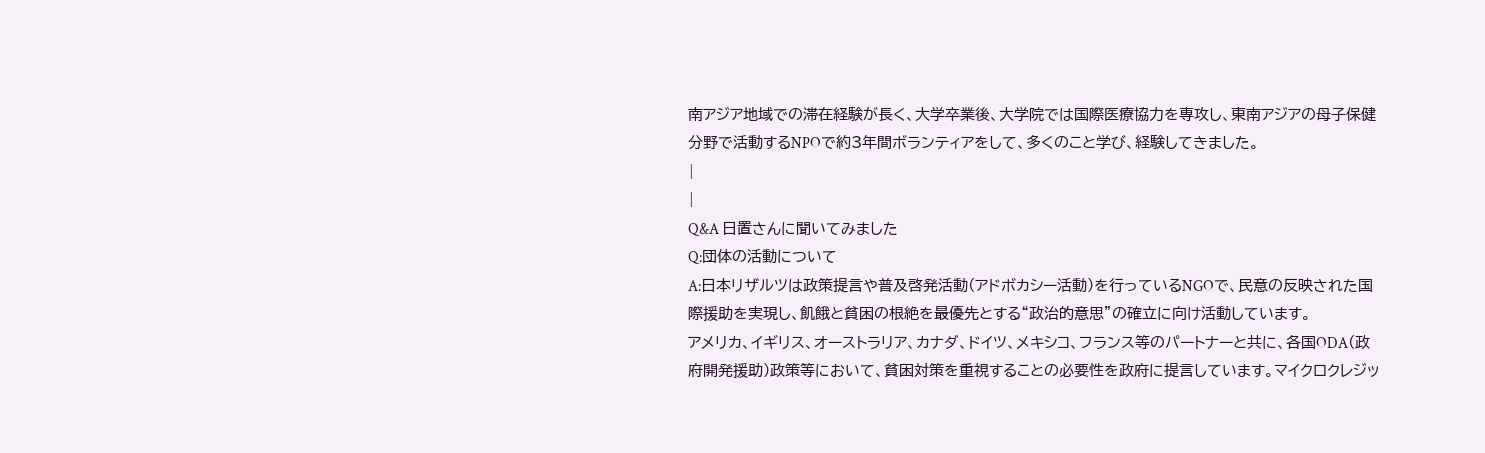南アジア地域での滞在経験が長く、大学卒業後、大学院では国際医療協力を専攻し、東南アジアの母子保健分野で活動するNPOで約3年間ボランティアをして、多くのこと学び、経験してきました。
|
|
Q&A 日置さんに聞いてみました
Q:団体の活動について
A:日本リザルツは政策提言や普及啓発活動(アドボカシー活動)を行っているNGOで、民意の反映された国際援助を実現し、飢餓と貧困の根絶を最優先とする“政治的意思”の確立に向け活動しています。
アメリカ、イギリス、オーストラリア、カナダ、ドイツ、メキシコ、フランス等のパートナーと共に、各国ODA(政府開発援助)政策等において、貧困対策を重視することの必要性を政府に提言しています。マイクロクレジッ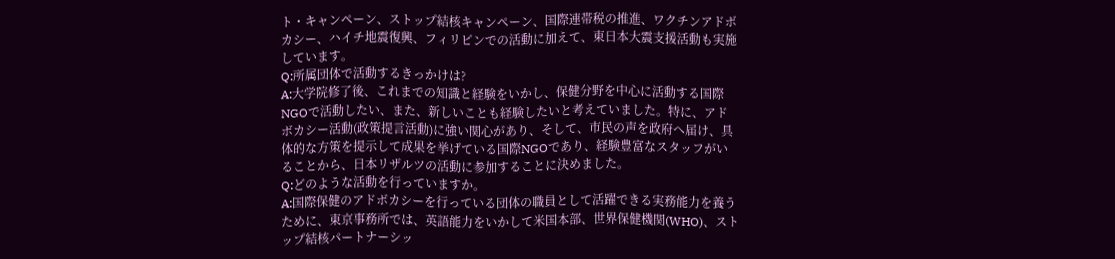ト・キャンペーン、ストップ結核キャンペーン、国際連帯税の推進、ワクチンアドボカシー、ハイチ地震復興、フィリピンでの活動に加えて、東日本大震支援活動も実施しています。
Q:所属団体で活動するきっかけは?
A:大学院修了後、これまでの知識と経験をいかし、保健分野を中心に活動する国際NGOで活動したい、また、新しいことも経験したいと考えていました。特に、アドボカシー活動(政策提言活動)に強い関心があり、そして、市民の声を政府へ届け、具体的な方策を提示して成果を挙げている国際NGOであり、経験豊富なスタッフがいることから、日本リザルツの活動に参加することに決めました。
Q:どのような活動を行っていますか。
A:国際保健のアドボカシーを行っている団体の職員として活躍できる実務能力を養うために、東京事務所では、英語能力をいかして米国本部、世界保健機関(WHO)、ストップ結核パートナーシッ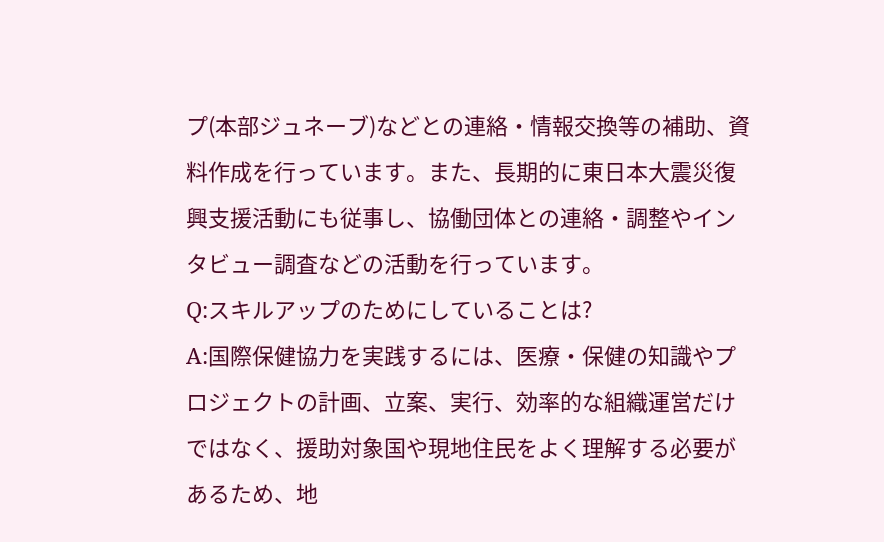プ(本部ジュネーブ)などとの連絡・情報交換等の補助、資料作成を行っています。また、長期的に東日本大震災復興支援活動にも従事し、協働団体との連絡・調整やインタビュー調査などの活動を行っています。
Q:スキルアップのためにしていることは?
A:国際保健協力を実践するには、医療・保健の知識やプロジェクトの計画、立案、実行、効率的な組織運営だけではなく、援助対象国や現地住民をよく理解する必要があるため、地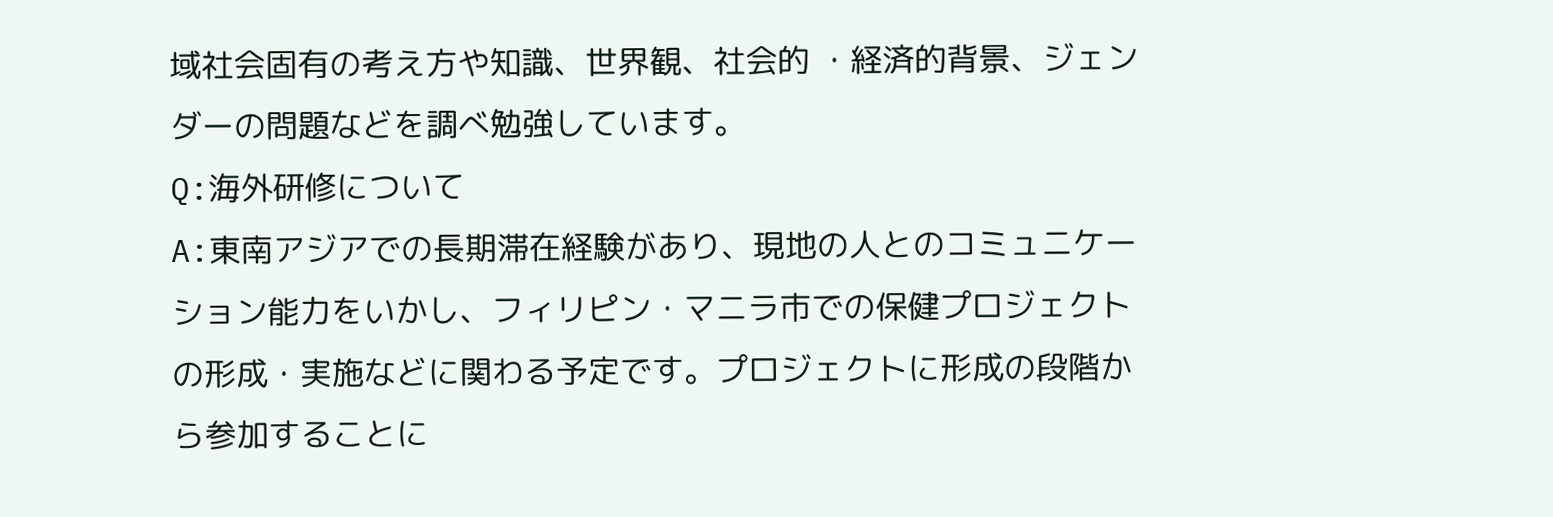域社会固有の考え方や知識、世界観、社会的 ・経済的背景、ジェンダーの問題などを調べ勉強しています。
Q:海外研修について
A:東南アジアでの長期滞在経験があり、現地の人とのコミュニケーション能力をいかし、フィリピン・マニラ市での保健プロジェクトの形成・実施などに関わる予定です。プロジェクトに形成の段階から参加することに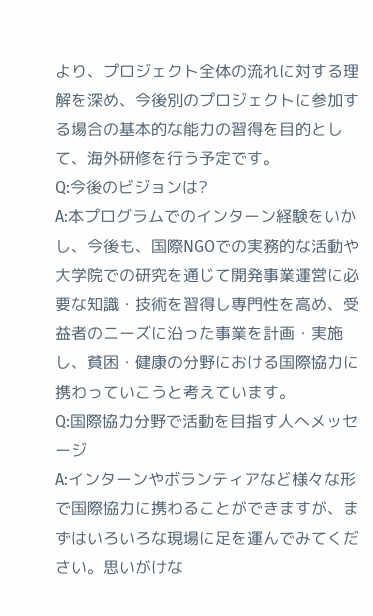より、プロジェクト全体の流れに対する理解を深め、今後別のプロジェクトに参加する場合の基本的な能力の習得を目的として、海外研修を行う予定です。
Q:今後のビジョンは?
A:本プログラムでのインターン経験をいかし、今後も、国際NGOでの実務的な活動や大学院での研究を通じて開発事業運営に必要な知識・技術を習得し専門性を高め、受益者のニーズに沿った事業を計画・実施し、貧困・健康の分野における国際協力に携わっていこうと考えています。
Q:国際協力分野で活動を目指す人へメッセージ
A:インターンやボランティアなど様々な形で国際協力に携わることができますが、まずはいろいろな現場に足を運んでみてください。思いがけな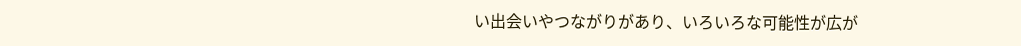い出会いやつながりがあり、いろいろな可能性が広が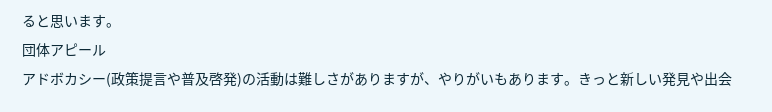ると思います。
団体アピール
アドボカシー(政策提言や普及啓発)の活動は難しさがありますが、やりがいもあります。きっと新しい発見や出会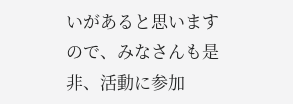いがあると思いますので、みなさんも是非、活動に参加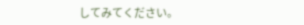してみてください。